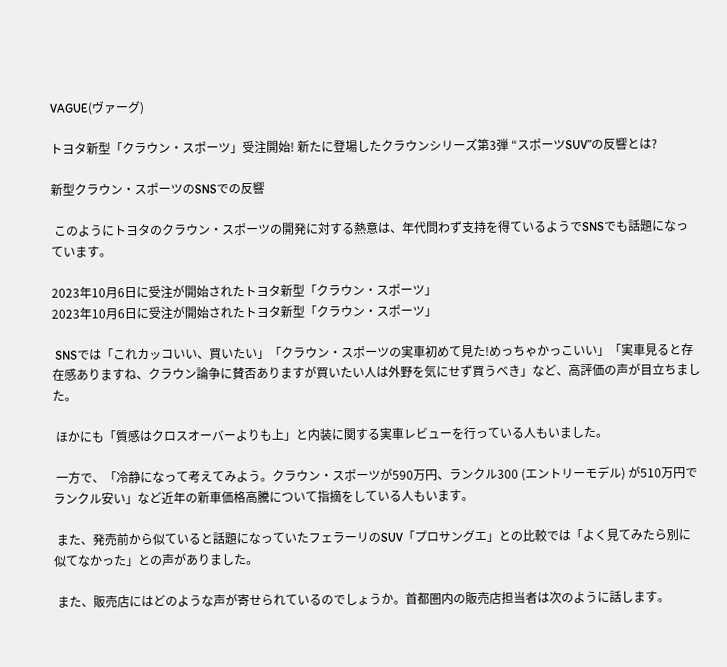VAGUE(ヴァーグ)

トヨタ新型「クラウン・スポーツ」受注開始! 新たに登場したクラウンシリーズ第3弾 “スポーツSUV”の反響とは?

新型クラウン・スポーツのSNSでの反響

 このようにトヨタのクラウン・スポーツの開発に対する熱意は、年代問わず支持を得ているようでSNSでも話題になっています。

2023年10月6日に受注が開始されたトヨタ新型「クラウン・スポーツ」
2023年10月6日に受注が開始されたトヨタ新型「クラウン・スポーツ」

 SNSでは「これカッコいい、買いたい」「クラウン・スポーツの実車初めて見た!めっちゃかっこいい」「実車見ると存在感ありますね、クラウン論争に賛否ありますが買いたい人は外野を気にせず買うべき」など、高評価の声が目立ちました。

 ほかにも「質感はクロスオーバーよりも上」と内装に関する実車レビューを行っている人もいました。

 一方で、「冷静になって考えてみよう。クラウン・スポーツが590万円、ランクル300 (エントリーモデル) が510万円でランクル安い」など近年の新車価格高騰について指摘をしている人もいます。

 また、発売前から似ていると話題になっていたフェラーリのSUV「プロサングエ」との比較では「よく見てみたら別に似てなかった」との声がありました。

 また、販売店にはどのような声が寄せられているのでしょうか。首都圏内の販売店担当者は次のように話します。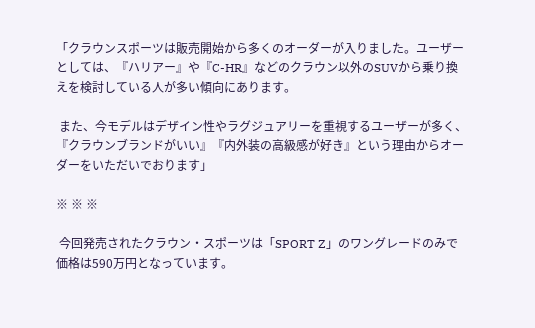「クラウンスポーツは販売開始から多くのオーダーが入りました。ユーザーとしては、『ハリアー』や『C-HR』などのクラウン以外のSUVから乗り換えを検討している人が多い傾向にあります。

 また、今モデルはデザイン性やラグジュアリーを重視するユーザーが多く、『クラウンブランドがいい』『内外装の高級感が好き』という理由からオーダーをいただいでおります」

※ ※ ※

 今回発売されたクラウン・スポーツは「SPORT Z」のワングレードのみで価格は590万円となっています。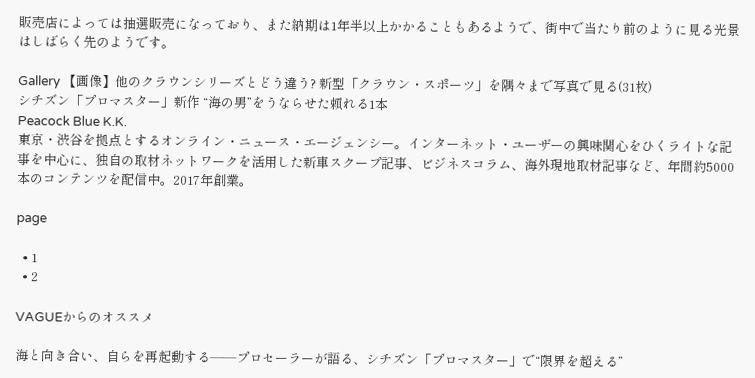販売店によっては抽選販売になっており、また納期は1年半以上かかることもあるようで、街中で当たり前のように見る光景はしばらく先のようです。

Gallery 【画像】他のクラウンシリーズとどう違う? 新型「クラウン・スポーツ」を隅々まで写真で見る(31枚)
シチズン「プロマスター」新作 “海の男”をうならせた頼れる1本
Peacock Blue K.K.
東京・渋谷を拠点とするオンライン・ニュース・エージェンシー。インターネット・ユーザーの興味関心をひくライトな記事を中心に、独自の取材ネットワークを活用した新車スクープ記事、ビジネスコラム、海外現地取材記事など、年間約5000本のコンテンツを配信中。2017年創業。

page

  • 1
  • 2

VAGUEからのオススメ

海と向き合い、自らを再起動する――プロセーラーが語る、シチズン「プロマスター」で“限界を超える”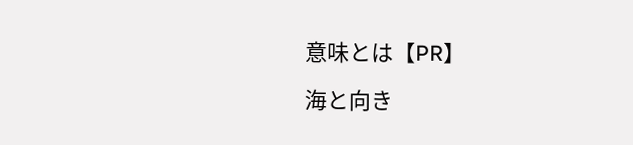意味とは【PR】

海と向き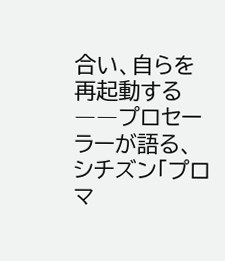合い、自らを再起動する――プロセーラーが語る、シチズン「プロマ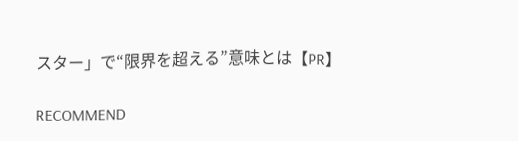スター」で“限界を超える”意味とは【PR】

RECOMMEND